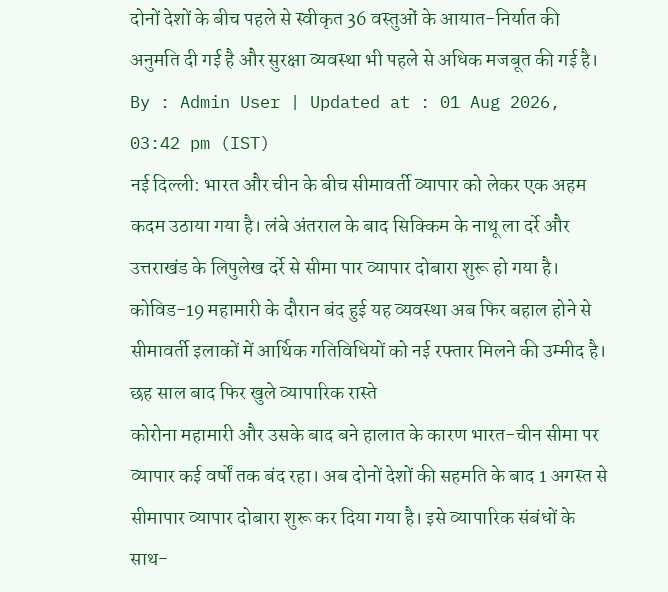दोनों देशों के बीच पहले से स्वीकृत 36 वस्तुओं के आयात-निर्यात की अनुमति दी गई है और सुरक्षा व्यवस्था भी पहले से अधिक मजबूत की गई है।
By : Admin User | Updated at : 01 Aug 2026, 03:42 pm (IST)
नई दिल्ली: भारत और चीन के बीच सीमावर्ती व्यापार को लेकर एक अहम कदम उठाया गया है। लंबे अंतराल के बाद सिक्किम के नाथू ला दर्रे और उत्तराखंड के लिपुलेख दर्रे से सीमा पार व्यापार दोबारा शुरू हो गया है। कोविड-19 महामारी के दौरान बंद हुई यह व्यवस्था अब फिर बहाल होने से सीमावर्ती इलाकों में आर्थिक गतिविधियों को नई रफ्तार मिलने की उम्मीद है।
छह साल बाद फिर खुले व्यापारिक रास्ते
कोरोना महामारी और उसके बाद बने हालात के कारण भारत-चीन सीमा पर व्यापार कई वर्षों तक बंद रहा। अब दोनों देशों की सहमति के बाद 1 अगस्त से सीमापार व्यापार दोबारा शुरू कर दिया गया है। इसे व्यापारिक संबंधों के साथ-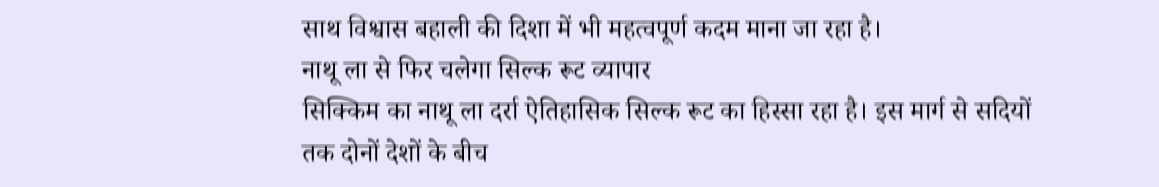साथ विश्वास बहाली की दिशा में भी महत्वपूर्ण कदम माना जा रहा है।
नाथू ला से फिर चलेगा सिल्क रूट व्यापार
सिक्किम का नाथू ला दर्रा ऐतिहासिक सिल्क रूट का हिस्सा रहा है। इस मार्ग से सदियों तक दोनों देशों के बीच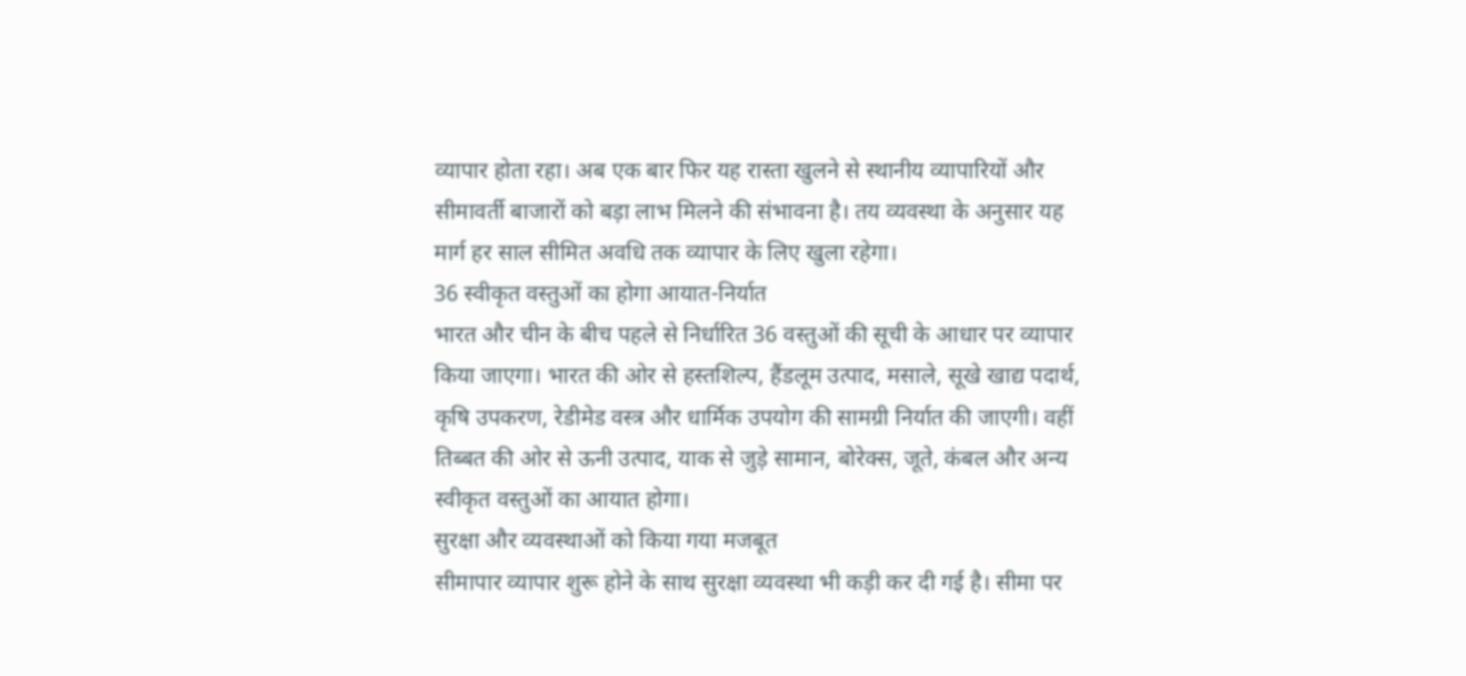व्यापार होता रहा। अब एक बार फिर यह रास्ता खुलने से स्थानीय व्यापारियों और सीमावर्ती बाजारों को बड़ा लाभ मिलने की संभावना है। तय व्यवस्था के अनुसार यह मार्ग हर साल सीमित अवधि तक व्यापार के लिए खुला रहेगा।
36 स्वीकृत वस्तुओं का होगा आयात-निर्यात
भारत और चीन के बीच पहले से निर्धारित 36 वस्तुओं की सूची के आधार पर व्यापार किया जाएगा। भारत की ओर से हस्तशिल्प, हैंडलूम उत्पाद, मसाले, सूखे खाद्य पदार्थ, कृषि उपकरण, रेडीमेड वस्त्र और धार्मिक उपयोग की सामग्री निर्यात की जाएगी। वहीं तिब्बत की ओर से ऊनी उत्पाद, याक से जुड़े सामान, बोरेक्स, जूते, कंबल और अन्य स्वीकृत वस्तुओं का आयात होगा।
सुरक्षा और व्यवस्थाओं को किया गया मजबूत
सीमापार व्यापार शुरू होने के साथ सुरक्षा व्यवस्था भी कड़ी कर दी गई है। सीमा पर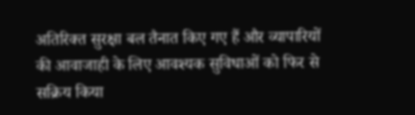अतिरिक्त सुरक्षा बल तैनात किए गए हैं और व्यापारियों की आवाजाही के लिए आवश्यक सुविधाओं को फिर से सक्रिय किया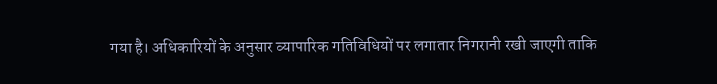गया है। अधिकारियों के अनुसार व्यापारिक गतिविधियों पर लगातार निगरानी रखी जाएगी ताकि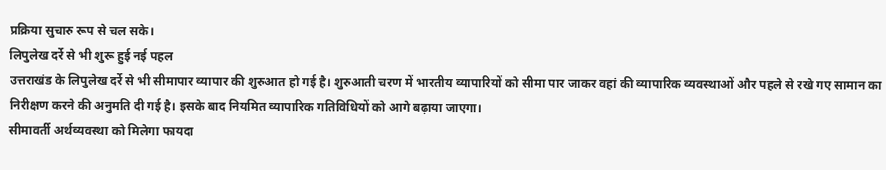प्रक्रिया सुचारु रूप से चल सके।
लिपुलेख दर्रे से भी शुरू हुई नई पहल
उत्तराखंड के लिपुलेख दर्रे से भी सीमापार व्यापार की शुरुआत हो गई है। शुरुआती चरण में भारतीय व्यापारियों को सीमा पार जाकर वहां की व्यापारिक व्यवस्थाओं और पहले से रखे गए सामान का निरीक्षण करने की अनुमति दी गई है। इसके बाद नियमित व्यापारिक गतिविधियों को आगे बढ़ाया जाएगा।
सीमावर्ती अर्थव्यवस्था को मिलेगा फायदा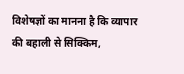विशेषज्ञों का मानना है कि व्यापार की बहाली से सिक्किम,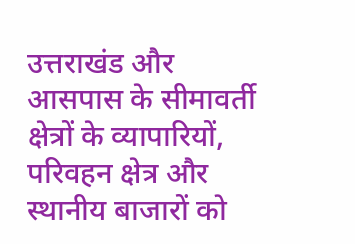उत्तराखंड और आसपास के सीमावर्ती क्षेत्रों के व्यापारियों, परिवहन क्षेत्र और स्थानीय बाजारों को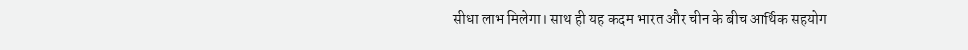सीधा लाभ मिलेगा। साथ ही यह कदम भारत और चीन के बीच आर्थिक सहयोग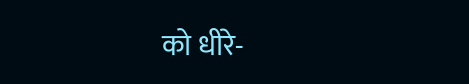को धीरे-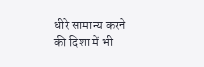धीरे सामान्य करने की दिशा में भी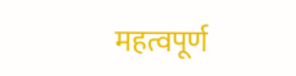महत्वपूर्ण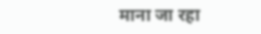माना जा रहा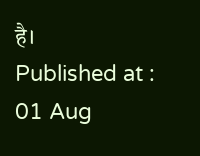है।
Published at : 01 Aug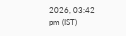2026, 03:42 pm (IST)